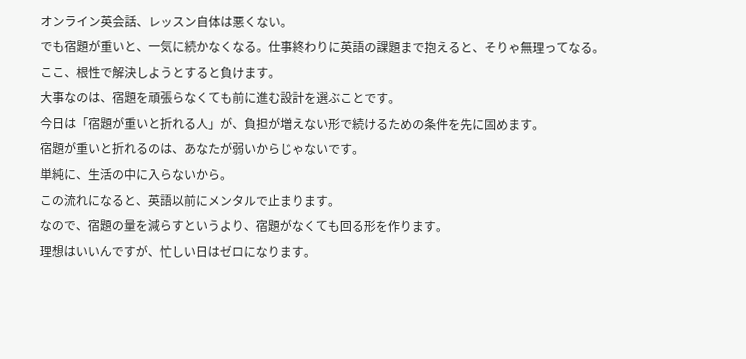オンライン英会話、レッスン自体は悪くない。
でも宿題が重いと、一気に続かなくなる。仕事終わりに英語の課題まで抱えると、そりゃ無理ってなる。
ここ、根性で解決しようとすると負けます。
大事なのは、宿題を頑張らなくても前に進む設計を選ぶことです。
今日は「宿題が重いと折れる人」が、負担が増えない形で続けるための条件を先に固めます。
宿題が重いと折れるのは、あなたが弱いからじゃないです。
単純に、生活の中に入らないから。
この流れになると、英語以前にメンタルで止まります。
なので、宿題の量を減らすというより、宿題がなくても回る形を作ります。
理想はいいんですが、忙しい日はゼロになります。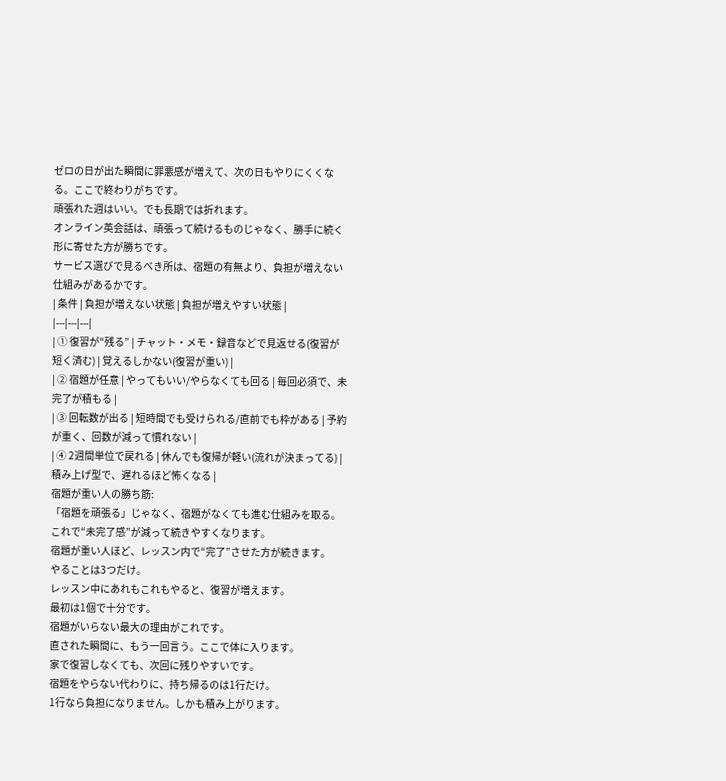ゼロの日が出た瞬間に罪悪感が増えて、次の日もやりにくくなる。ここで終わりがちです。
頑張れた週はいい。でも長期では折れます。
オンライン英会話は、頑張って続けるものじゃなく、勝手に続く形に寄せた方が勝ちです。
サービス選びで見るべき所は、宿題の有無より、負担が増えない仕組みがあるかです。
| 条件 | 負担が増えない状態 | 負担が増えやすい状態 |
|---|---|---|
| ① 復習が“残る” | チャット・メモ・録音などで見返せる(復習が短く済む) | 覚えるしかない(復習が重い) |
| ② 宿題が任意 | やってもいい/やらなくても回る | 毎回必須で、未完了が積もる |
| ③ 回転数が出る | 短時間でも受けられる/直前でも枠がある | 予約が重く、回数が減って慣れない |
| ④ 2週間単位で戻れる | 休んでも復帰が軽い(流れが決まってる) | 積み上げ型で、遅れるほど怖くなる |
宿題が重い人の勝ち筋:
「宿題を頑張る」じゃなく、宿題がなくても進む仕組みを取る。
これで“未完了感”が減って続きやすくなります。
宿題が重い人ほど、レッスン内で“完了”させた方が続きます。
やることは3つだけ。
レッスン中にあれもこれもやると、復習が増えます。
最初は1個で十分です。
宿題がいらない最大の理由がこれです。
直された瞬間に、もう一回言う。ここで体に入ります。
家で復習しなくても、次回に残りやすいです。
宿題をやらない代わりに、持ち帰るのは1行だけ。
1行なら負担になりません。しかも積み上がります。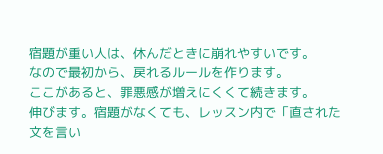宿題が重い人は、休んだときに崩れやすいです。
なので最初から、戻れるルールを作ります。
ここがあると、罪悪感が増えにくくて続きます。
伸びます。宿題がなくても、レッスン内で「直された文を言い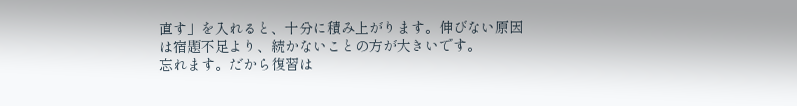直す」を入れると、十分に積み上がります。伸びない原因は宿題不足より、続かないことの方が大きいです。
忘れます。だから復習は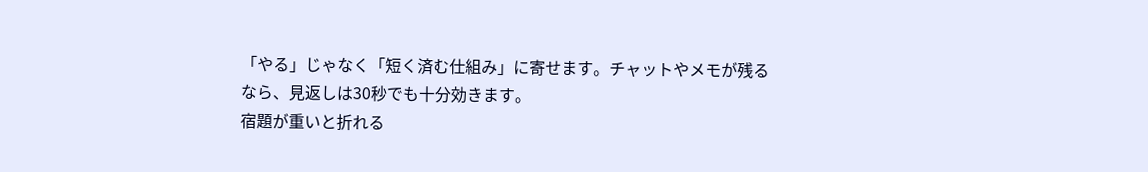「やる」じゃなく「短く済む仕組み」に寄せます。チャットやメモが残るなら、見返しは30秒でも十分効きます。
宿題が重いと折れる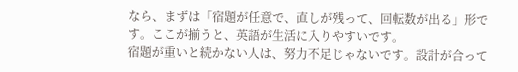なら、まずは「宿題が任意で、直しが残って、回転数が出る」形です。ここが揃うと、英語が生活に入りやすいです。
宿題が重いと続かない人は、努力不足じゃないです。設計が合って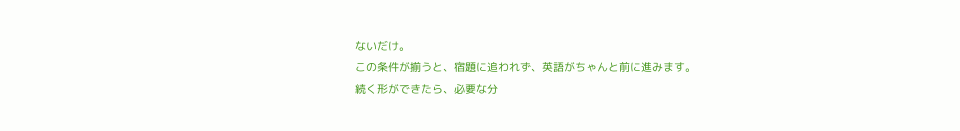ないだけ。
この条件が揃うと、宿題に追われず、英語がちゃんと前に進みます。
続く形ができたら、必要な分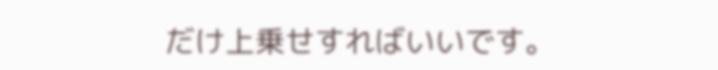だけ上乗せすればいいです。